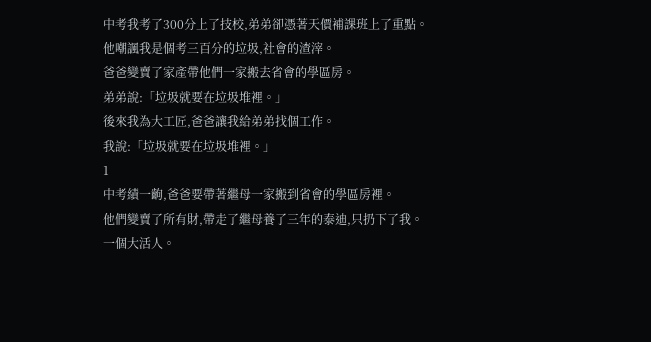中考我考了300分上了技校,弟弟卻憑著天價補課班上了重點。
他嘲諷我是個考三百分的垃圾,社會的渣滓。
爸爸變賣了家產帶他們一家搬去省會的學區房。
弟弟說:「垃圾就要在垃圾堆裡。」
後來我為大工匠,爸爸讓我給弟弟找個工作。
我說:「垃圾就要在垃圾堆裡。」
1
中考績一齣,爸爸要帶著繼母一家搬到省會的學區房裡。
他們變賣了所有財,帶走了繼母養了三年的泰迪,只扔下了我。
一個大活人。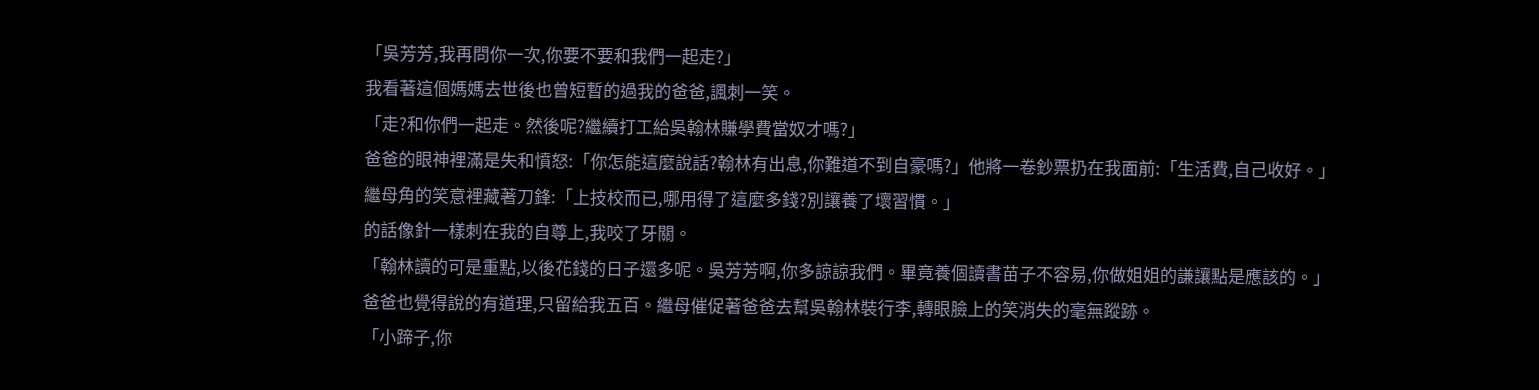「吳芳芳,我再問你一次,你要不要和我們一起走?」
我看著這個媽媽去世後也曾短暫的過我的爸爸,諷刺一笑。
「走?和你們一起走。然後呢?繼續打工給吳翰林賺學費當奴才嗎?」
爸爸的眼神裡滿是失和憤怒:「你怎能這麼說話?翰林有出息,你難道不到自豪嗎?」他將一卷鈔票扔在我面前:「生活費,自己收好。」
繼母角的笑意裡藏著刀鋒:「上技校而已,哪用得了這麼多錢?別讓養了壞習慣。」
的話像針一樣刺在我的自尊上,我咬了牙關。
「翰林讀的可是重點,以後花錢的日子還多呢。吳芳芳啊,你多諒諒我們。畢竟養個讀書苗子不容易,你做姐姐的謙讓點是應該的。」
爸爸也覺得說的有道理,只留給我五百。繼母催促著爸爸去幫吳翰林裝行李,轉眼臉上的笑消失的毫無蹤跡。
「小蹄子,你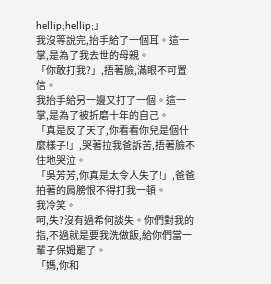hellip;hellip;」
我沒等說完,抬手給了一個耳。這一掌,是為了我去世的母親。
「你敢打我?」,捂著臉,滿眼不可置信。
我抬手給另一邊又打了一個。這一掌,是為了被折磨十年的自己。
「真是反了天了,你看看你兒是個什麼樣子!」,哭著拉我爸訴苦,捂著臉不住地哭泣。
「吳芳芳,你真是太令人失了!」,爸爸拍著的肩膀恨不得打我一頓。
我冷笑。
呵,失?沒有過希何談失。你們對我的指,不過就是要我洗做飯,給你們當一輩子保姆罷了。
「媽,你和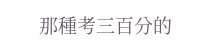那種考三百分的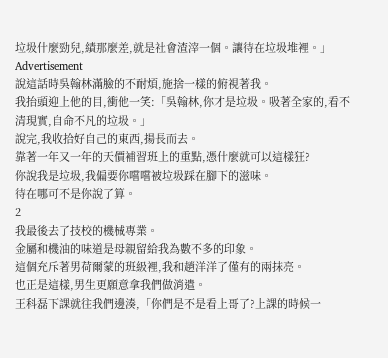垃圾什麼勁兒,績那麼差,就是社會渣滓一個。讓待在垃圾堆裡。」
Advertisement
說這話時吳翰林滿臉的不耐煩,施捨一樣的俯視著我。
我抬頭迎上他的目,衝他一笑:「吳翰林,你才是垃圾。吸著全家的,看不清現實,自命不凡的垃圾。」
說完,我收拾好自己的東西,揚長而去。
靠著一年又一年的天價補習班上的重點,憑什麼就可以這樣狂?
你說我是垃圾,我偏要你嚐嚐被垃圾踩在腳下的滋味。
待在哪可不是你說了算。
2
我最後去了技校的機械專業。
金屬和機油的味道是母親留給我為數不多的印象。
這個充斥著男荷爾蒙的班級裡,我和趙洋洋了僅有的兩抹亮。
也正是這樣,男生更願意拿我們做消遣。
王科磊下課就往我們邊湊,「你們是不是看上哥了?上課的時候一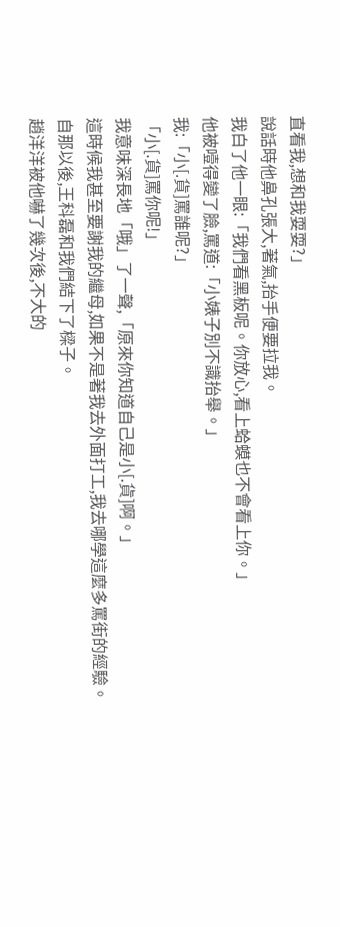直看我,想和我耍耍?」
說話時他鼻孔張大,著氣,抬手便要拉我。
我白了他一眼:「我們看黑板呢。你放心,看上蛤蟆也不會看上你。」
他被噎得變了臉,罵道:「小婊子別不識抬舉。」
我:「小[.貨]罵誰呢?」
「小[.貨]罵你呢!」
我意味深長地「哦」了一聲,「原來你知道自己是小[.貨]啊。」
這時候我甚至要謝我的繼母,如果不是著我去外面打工,我去哪學這麼多罵街的經驗。
自那以後,王科磊和我們結下了樑子。
趙洋洋被他嚇了幾次後,不大的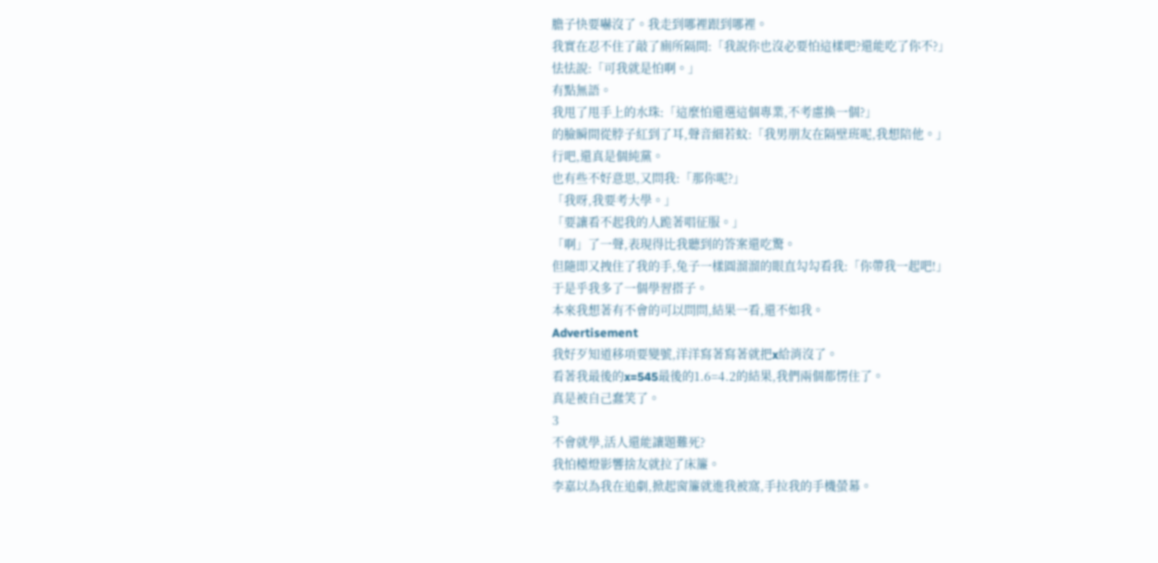膽子快要嚇沒了。我走到哪裡跟到哪裡。
我實在忍不住了敲了廁所隔間:「我說你也沒必要怕這樣吧?還能吃了你不?」
怯怯說:「可我就是怕啊。」
有點無語。
我甩了甩手上的水珠:「這麼怕還選這個專業,不考慮換一個?」
的臉瞬間從脖子紅到了耳,聲音細若蚊:「我男朋友在隔壁班呢,我想陪他。」
行吧,還真是個純黨。
也有些不好意思,又問我:「那你呢?」
「我呀,我要考大學。」
「要讓看不起我的人跪著唱征服。」
「啊」了一聲,表現得比我聽到的答案還吃驚。
但隨即又拽住了我的手,兔子一樣圓溜溜的眼直勾勾看我:「你帶我一起吧!」
于是乎我多了一個學習搭子。
本來我想著有不會的可以問問,結果一看,還不如我。
Advertisement
我好歹知道移項要變號,洋洋寫著寫著就把x給消沒了。
看著我最後的x=545最後的1.6=4.2的結果,我們兩個都愣住了。
真是被自己蠢笑了。
3
不會就學,活人還能讓題難死?
我怕檯燈影響捨友就拉了床簾。
李嘉以為我在追劇,掀起窗簾就進我被窩,手拉我的手機螢幕。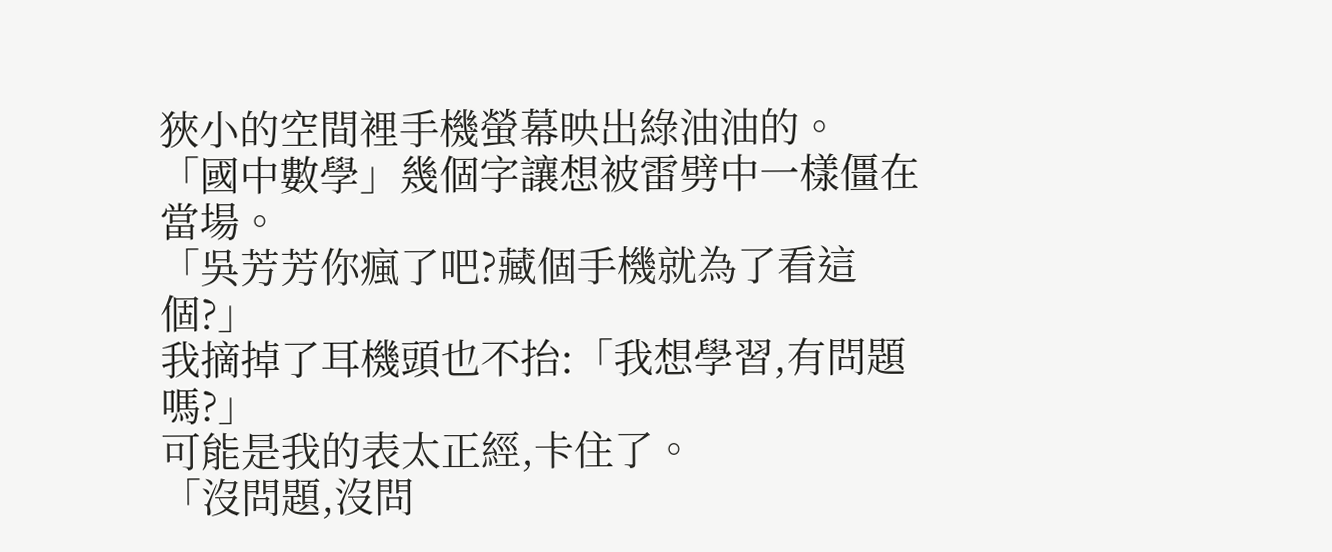狹小的空間裡手機螢幕映出綠油油的。
「國中數學」幾個字讓想被雷劈中一樣僵在當場。
「吳芳芳你瘋了吧?藏個手機就為了看這個?」
我摘掉了耳機頭也不抬:「我想學習,有問題嗎?」
可能是我的表太正經,卡住了。
「沒問題,沒問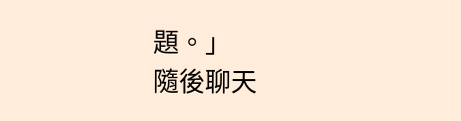題。」
隨後聊天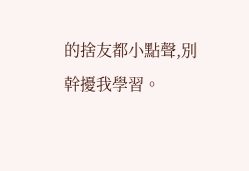的捨友都小點聲,別幹擾我學習。